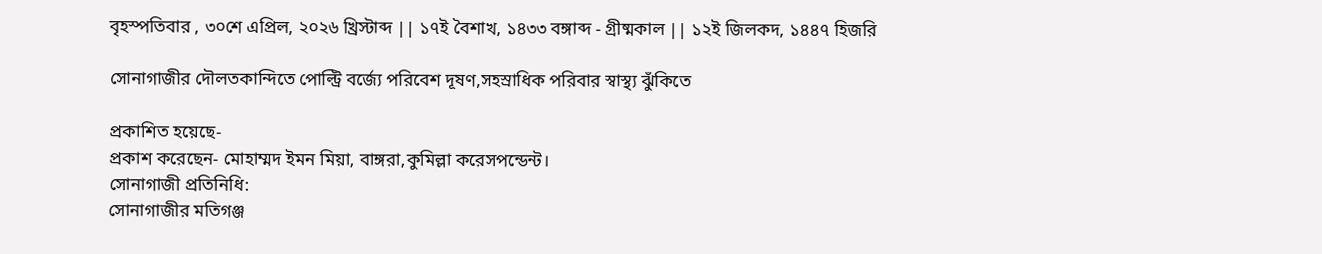বৃহস্পতিবার , ৩০শে এপ্রিল, ২০২৬ খ্রিস্টাব্দ || ১৭ই বৈশাখ, ১৪৩৩ বঙ্গাব্দ - গ্রীষ্মকাল || ১২ই জিলকদ, ১৪৪৭ হিজরি

সোনাগাজীর দৌলতকান্দিতে পোল্ট্রি বর্জ্যে পরিবেশ দূষণ,সহস্রাধিক পরিবার স্বাস্থ্য ঝুঁকিতে

প্রকাশিত হয়েছে-
প্রকাশ করেছেন- মোহাম্মদ ইমন মিয়া, বাঙ্গরা,কুমিল্লা করেসপন্ডেন্ট।
সোনাগাজী প্রতিনিধি:
সোনাগাজীর মতিগঞ্জ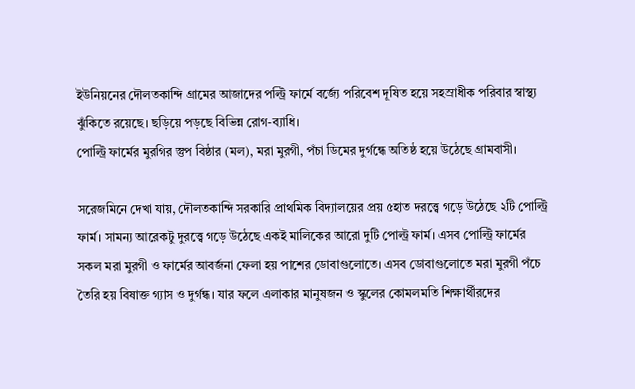ইউনিয়নের দৌলতকান্দি গ্রামের আজাদের পল্ট্রি ফার্মে বর্জ্যে পরিবেশ দূষিত হয়ে সহস্রাধীক পরিবার স্বাস্থ্য ঝুঁকিতে রয়েছে। ছড়িয়ে পড়ছে বিভিন্ন রোগ-ব্যাধি।
পোল্ট্রি ফার্মের মুরগির স্তুপ বিষ্ঠার (মল), মরা মুরগী, পঁচা ডিমের দুর্গন্ধে অতিষ্ঠ হয়ে উঠেছে গ্রামবাসী।

সরেজমিনে দেখা যায়, দৌলতকান্দি সরকারি প্রাথমিক বিদ্যালয়ের প্রয় ৫হাত দরত্ত্বে গড়ে উঠেছে ২টি পোল্ট্রি ফার্ম। সামন্য আরেকটু দুরত্ত্বে গড়ে উঠেছে একই মালিকের আরো দুটি পোল্ট্র ফার্ম। এসব পোল্ট্রি ফার্মের সকল মরা মুরগী ও ফার্মের আবর্জনা ফেলা হয় পাশের ডোবাগুলোতে। এসব ডোবাগুলোতে মরা মুরগী পঁচে তৈরি হয় বিষাক্ত গ্যাস ও দুর্গন্ধ। যার ফলে এলাকার মানুষজন ও স্কুলের কোমলমতি শিক্ষার্থীরদের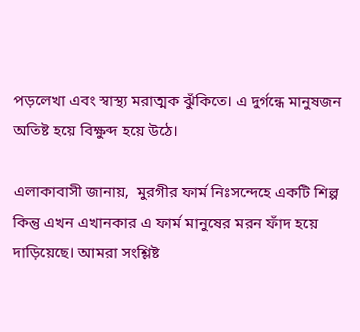পড়লেখা এবং স্বাস্থ্য মরাত্মক ঝুঁকিতে। এ দুর্গন্ধে মানুষজন অতিষ্ট হয়ে বিক্ষুব্দ হয়ে উঠে।

এলাকাবাসী জানায়,  মুরগীর ফার্ম নিঃসন্দেহে একটি শিল্প কিন্তু এখন এখানকার এ ফার্ম মানুষের মরন ফাঁদ হয়ে দাড়িয়েছে। আমরা সংশ্লিষ্ট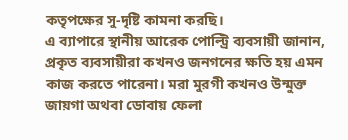কতৃপক্ষের সু-দৃষ্টি কামনা করছি।
এ ব্যাপারে স্থানীয় আরেক পোল্ট্রি ব্যবসায়ী জানান, প্রকৃত ব্যবসায়ীরা কখনও জনগনের ক্ষতি হয় এমন কাজ করতে পারেনা। মরা মুরগী কখনও উন্মুক্ত জায়গা অথবা ডোবায় ফেলা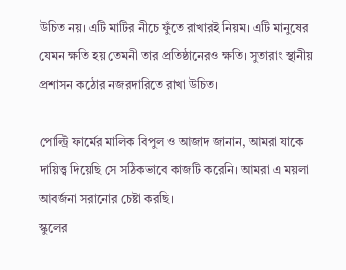উচিত নয়। এটি মাটির নীচে ফুঁতে রাখারই নিয়ম। এটি মানুষের যেমন ক্ষতি হয় তেমনী তার প্রতিষ্ঠানেরও ক্ষতি। সুতারাং স্থানীয় প্রশাসন কঠোর নজরদারিতে রাখা উচিত।

পোল্ট্রি ফার্মের মালিক বিপুল ও আজাদ জানান, আমরা যাকে দায়িত্ত্ব দিয়েছি সে সঠিকভাবে কাজটি করেনি। আমরা এ ময়লা আবর্জনা সরানোর চেষ্টা করছি।
স্কুলের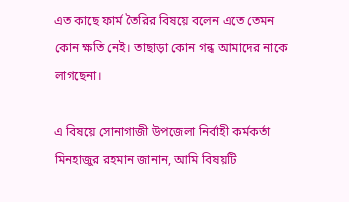এত কাছে ফার্ম তৈরির বিষয়ে বলেন এতে তেমন কোন ক্ষতি নেই। তাছাড়া কোন গন্ধ আমাদের নাকে লাগছেনা।

এ বিষয়ে সোনাগাজী উপজেলা নির্বাহী কর্মকর্তা মিনহাজুর রহমান জানান, আমি বিষয়টি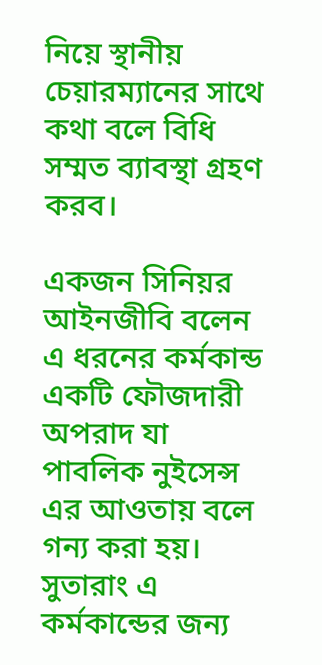নিয়ে স্থানীয় চেয়ারম্যানের সাথে কথা বলে বিধি সম্মত ব্যাবস্থা গ্রহণ করব।

একজন সিনিয়র আইনজীবি বলেন এ ধরনের কর্মকান্ড  একটি ফৌজদারী অপরাদ যা পাবলিক নুইসেন্স এর আওতায় বলে গন্য করা হয়। সুতারাং এ কর্মকান্ডের জন্য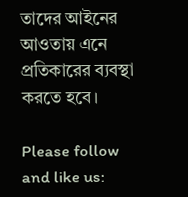তাদের আইনের আওতায় এনে প্রতিকারের ব্যবস্থা করতে হবে।

Please follow and like us: